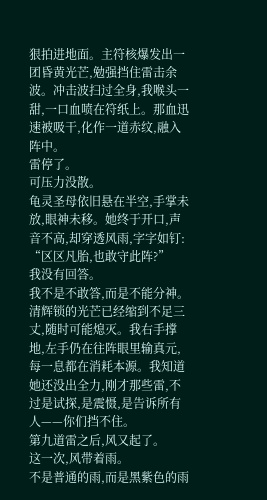狠拍进地面。主符核爆发出一团昏黄光芒,勉强挡住雷击余波。冲击波扫过全身,我喉头一甜,一口血喷在符纸上。那血迅速被吸干,化作一道赤纹,融入阵中。
雷停了。
可压力没散。
龟灵圣母依旧悬在半空,手掌未放,眼神未移。她终于开口,声音不高,却穿透风雨,字字如钉:
“区区凡胎,也敢守此阵?”
我没有回答。
我不是不敢答,而是不能分神。清辉锁的光芒已经缩到不足三丈,随时可能熄灭。我右手撑地,左手仍在往阵眼里输真元,每一息都在消耗本源。我知道她还没出全力,刚才那些雷,不过是试探,是震慑,是告诉所有人——你们挡不住。
第九道雷之后,风又起了。
这一次,风带着雨。
不是普通的雨,而是黑紫色的雨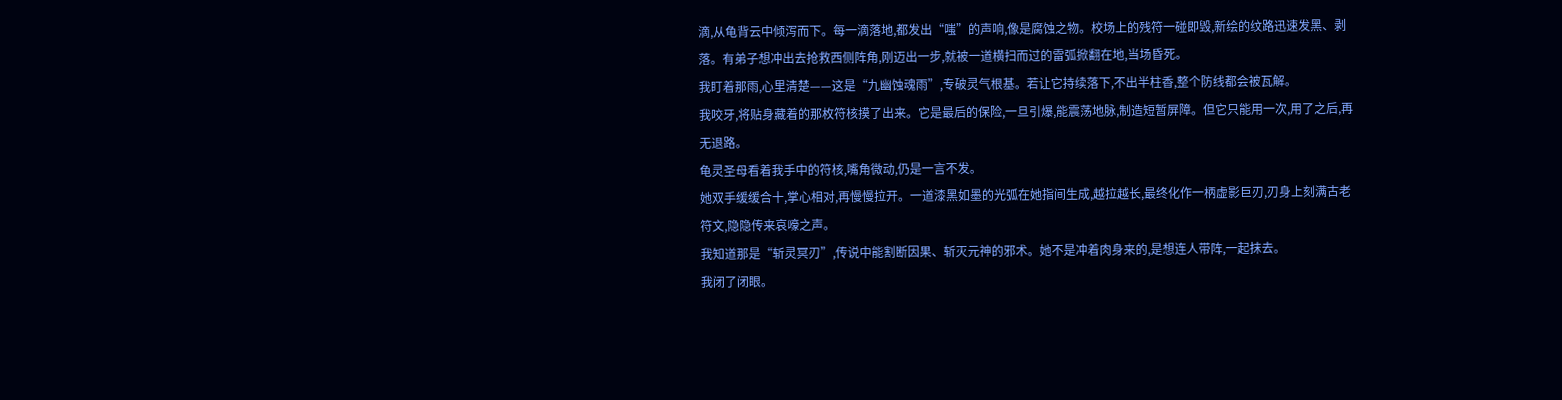滴,从龟背云中倾泻而下。每一滴落地,都发出“嗤”的声响,像是腐蚀之物。校场上的残符一碰即毁,新绘的纹路迅速发黑、剥落。有弟子想冲出去抢救西侧阵角,刚迈出一步,就被一道横扫而过的雷弧掀翻在地,当场昏死。
我盯着那雨,心里清楚——这是“九幽蚀魂雨”,专破灵气根基。若让它持续落下,不出半柱香,整个防线都会被瓦解。
我咬牙,将贴身藏着的那枚符核摸了出来。它是最后的保险,一旦引爆,能震荡地脉,制造短暂屏障。但它只能用一次,用了之后,再无退路。
龟灵圣母看着我手中的符核,嘴角微动,仍是一言不发。
她双手缓缓合十,掌心相对,再慢慢拉开。一道漆黑如墨的光弧在她指间生成,越拉越长,最终化作一柄虚影巨刃,刃身上刻满古老符文,隐隐传来哀嚎之声。
我知道那是“斩灵冥刃”,传说中能割断因果、斩灭元神的邪术。她不是冲着肉身来的,是想连人带阵,一起抹去。
我闭了闭眼。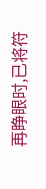再睁眼时,已将符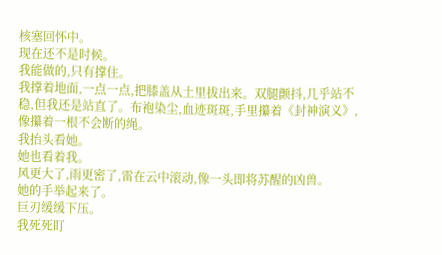核塞回怀中。
现在还不是时候。
我能做的,只有撑住。
我撑着地面,一点一点,把膝盖从土里拔出来。双腿颤抖,几乎站不稳,但我还是站直了。布袍染尘,血迹斑斑,手里攥着《封神演义》,像攥着一根不会断的绳。
我抬头看她。
她也看着我。
风更大了,雨更密了,雷在云中滚动,像一头即将苏醒的凶兽。
她的手举起来了。
巨刃缓缓下压。
我死死盯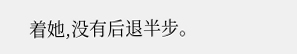着她,没有后退半步。